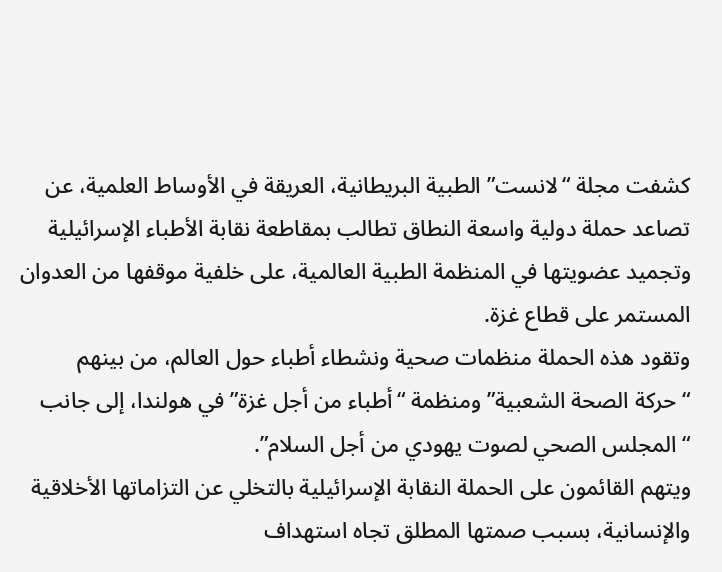كشفت مجلة “لانست” الطبية البريطانية، العريقة في الأوساط العلمية، عن تصاعد حملة دولية واسعة النطاق تطالب بمقاطعة نقابة الأطباء الإسرائيلية وتجميد عضويتها في المنظمة الطبية العالمية، على خلفية موقفها من العدوان المستمر على قطاع غزة.
وتقود هذه الحملة منظمات صحية ونشطاء أطباء حول العالم، من بينهم “حركة الصحة الشعبية” ومنظمة “أطباء من أجل غزة” في هولندا، إلى جانب “المجلس الصحي لصوت يهودي من أجل السلام”.
ويتهم القائمون على الحملة النقابة الإسرائيلية بالتخلي عن التزاماتها الأخلاقية والإنسانية، بسبب صمتها المطلق تجاه استهداف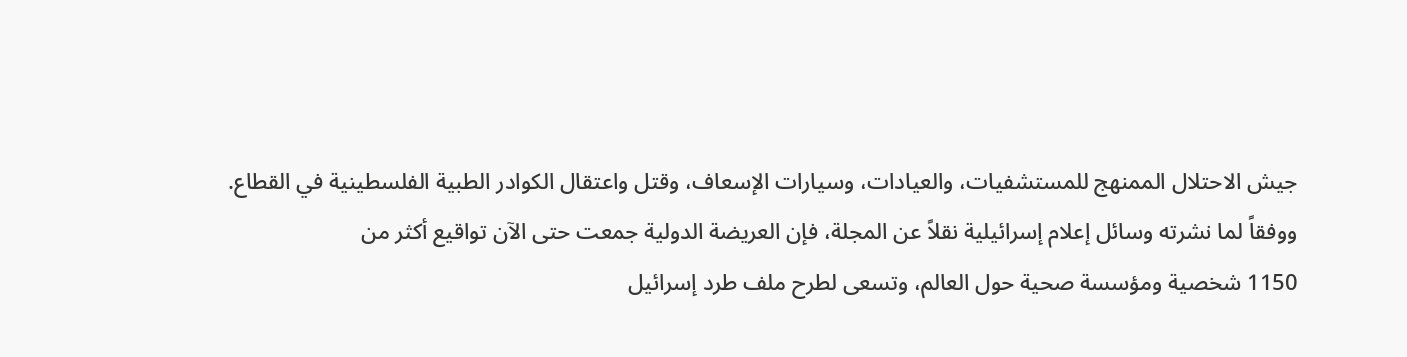جيش الاحتلال الممنهج للمستشفيات، والعيادات، وسيارات الإسعاف، وقتل واعتقال الكوادر الطبية الفلسطينية في القطاع.
ووفقاً لما نشرته وسائل إعلام إسرائيلية نقلاً عن المجلة، فإن العريضة الدولية جمعت حتى الآن تواقيع أكثر من
1150 شخصية ومؤسسة صحية حول العالم، وتسعى لطرح ملف طرد إسرائيل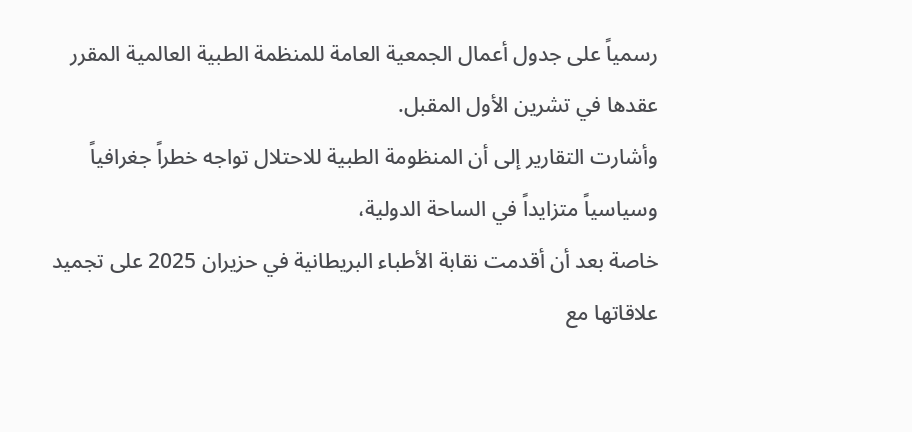رسمياً على جدول أعمال الجمعية العامة للمنظمة الطبية العالمية المقرر عقدها في تشرين الأول المقبل.
وأشارت التقارير إلى أن المنظومة الطبية للاحتلال تواجه خطراً جغرافياً وسياسياً متزايداً في الساحة الدولية،
خاصة بعد أن أقدمت نقابة الأطباء البريطانية في حزيران 2025 على تجميد علاقاتها مع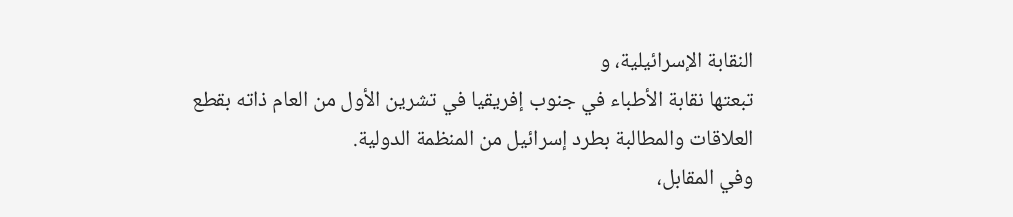النقابة الإسرائيلية، و
تبعتها نقابة الأطباء في جنوب إفريقيا في تشرين الأول من العام ذاته بقطع العلاقات والمطالبة بطرد إسرائيل من المنظمة الدولية.
وفي المقابل،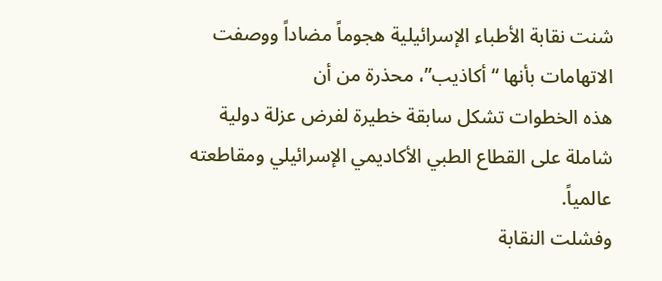شنت نقابة الأطباء الإسرائيلية هجوماً مضاداً ووصفت الاتهامات بأنها “أكاذيب”، محذرة من أن
هذه الخطوات تشكل سابقة خطيرة لفرض عزلة دولية شاملة على القطاع الطبي الأكاديمي الإسرائيلي ومقاطعته عالمياً.
وفشلت النقابة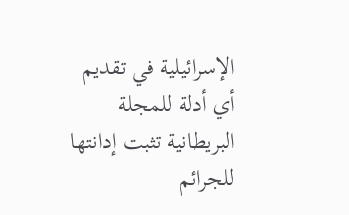الإسرائيلية في تقديم أي أدلة للمجلة البريطانية تثبت إدانتها للجرائم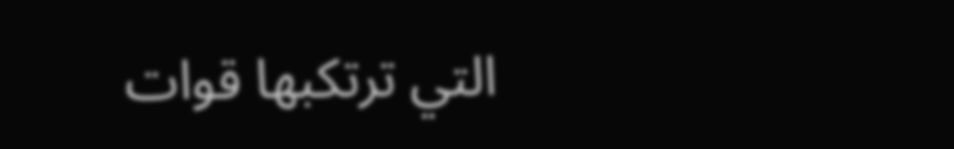التي ترتكبها قوات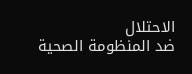الاحتلال
ضد المنظومة الصحية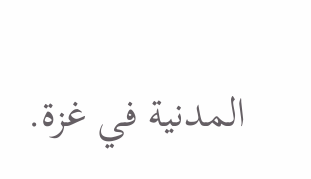المدنية في غزة.